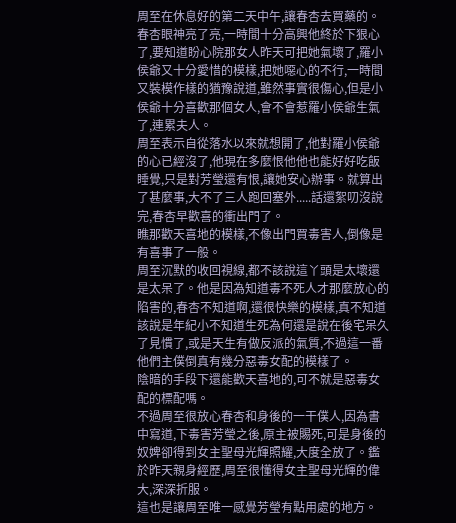周至在休息好的第二天中午,讓春杏去買藥的。
春杏眼神亮了亮,一時間十分高興他終於下狠心了,要知道盼心院那女人昨天可把她氣壞了,羅小侯爺又十分愛惜的模樣,把她噁心的不行,一時間又裝模作樣的猶豫說道,雖然事實很傷心,但是小侯爺十分喜歡那個女人,會不會惹羅小侯爺生氣了,連累夫人。
周至表示自從落水以來就想開了,他對羅小侯爺的心已經沒了,他現在多麼恨他他也能好好吃飯睡覺,只是對芳瑩還有恨,讓她安心辦事。就算出了甚麼事,大不了三人跑回塞外.....話還絮叨沒說完,春杏早歡喜的衝出門了。
瞧那歡天喜地的模樣,不像出門買毒害人,倒像是有喜事了一般。
周至沉默的收回視線,都不該說這丫頭是太壞還是太呆了。他是因為知道毒不死人才那麼放心的陷害的,春杏不知道啊,還很快樂的模樣,真不知道該說是年紀小不知道生死為何還是說在後宅呆久了見慣了,或是天生有做反派的氣質,不過這一番他們主僕倒真有幾分惡毒女配的模樣了。
陰暗的手段下還能歡天喜地的,可不就是惡毒女配的標配嗎。
不過周至很放心春杏和身後的一干僕人,因為書中寫道,下毒害芳瑩之後,原主被賜死,可是身後的奴婢卻得到女主聖母光輝照耀,大度全放了。鑑於昨天親身經歷,周至很懂得女主聖母光輝的偉大,深深折服。
這也是讓周至唯一感覺芳瑩有點用處的地方。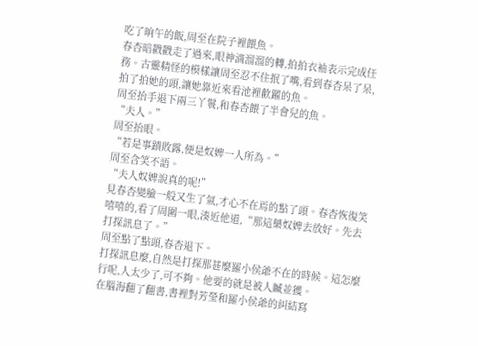吃了晌午的飯,周至在院子裡餵魚。
春杏暗戳戳走了過來,眼神滴溜溜的轉,拍拍衣袖表示完成任務。古靈精怪的模樣讓周至忍不住抿了嘴,看到春杏呆了呆,拍了拍她的頭,讓她靠近來看池裡歡躍的魚。
周至抬手退下兩三丫鬟,和春杏餵了半會兒的魚。
“夫人。”
周至抬眼。
“若是事蹟敗露,便是奴婢一人所為。”
周至含笑不語。
“夫人奴婢說真的呢!”
見春杏變臉一般又生了氣,才心不在焉的點了頭。春杏恢復笑嘻嘻的,看了周圍一眼,湊近他道,“那這藥奴婢去放好。先去打探訊息了。”
周至點了點頭,春杏退下。
打探訊息麼,自然是打探那甚麼羅小侯爺不在的時候。這怎麼行呢,人太少了,可不夠。他要的就是被人贓並獲。
在腦海翻了翻書,書裡對芳瑩和羅小侯爺的糾結寫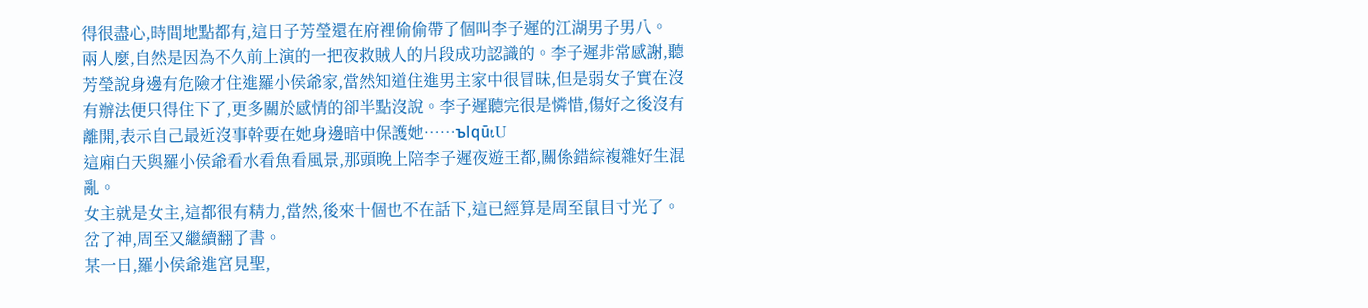得很盡心,時間地點都有,這日子芳瑩還在府裡偷偷帶了個叫李子遲的江湖男子男八。
兩人麼,自然是因為不久前上演的一把夜救賊人的片段成功認識的。李子遲非常感謝,聽芳瑩說身邊有危險才住進羅小侯爺家,當然知道住進男主家中很冒昧,但是弱女子實在沒有辦法便只得住下了,更多關於感情的卻半點沒說。李子遲聽完很是憐惜,傷好之後沒有離開,表示自己最近沒事幹要在她身邊暗中保護她……ъIqūιU
這廂白天與羅小侯爺看水看魚看風景,那頭晚上陪李子遲夜遊王都,關係錯綜複雜好生混亂。
女主就是女主,這都很有精力,當然,後來十個也不在話下,這已經算是周至鼠目寸光了。
岔了神,周至又繼續翻了書。
某一日,羅小侯爺進宮見聖,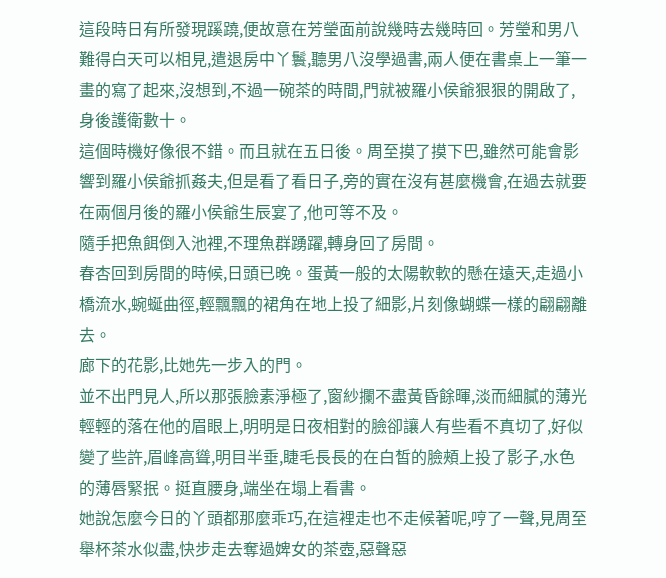這段時日有所發現蹊蹺,便故意在芳瑩面前說幾時去幾時回。芳瑩和男八難得白天可以相見,遣退房中丫鬟,聽男八沒學過書,兩人便在書桌上一筆一畫的寫了起來,沒想到,不過一碗茶的時間,門就被羅小侯爺狠狠的開啟了,身後護衛數十。
這個時機好像很不錯。而且就在五日後。周至摸了摸下巴,雖然可能會影響到羅小侯爺抓姦夫,但是看了看日子,旁的實在沒有甚麼機會,在過去就要在兩個月後的羅小侯爺生辰宴了,他可等不及。
隨手把魚餌倒入池裡,不理魚群踴躍,轉身回了房間。
春杏回到房間的時候,日頭已晚。蛋黃一般的太陽軟軟的懸在遠天,走過小橋流水,蜿蜒曲徑,輕飄飄的裙角在地上投了細影,片刻像蝴蝶一樣的翩翩離去。
廊下的花影,比她先一步入的門。
並不出門見人,所以那張臉素淨極了,窗紗攔不盡黃昏餘暉,淡而細膩的薄光輕輕的落在他的眉眼上,明明是日夜相對的臉卻讓人有些看不真切了,好似變了些許,眉峰高聳,明目半垂,睫毛長長的在白皙的臉頰上投了影子,水色的薄唇緊抿。挺直腰身,端坐在塌上看書。
她說怎麼今日的丫頭都那麼乖巧,在這裡走也不走候著呢,哼了一聲,見周至舉杯茶水似盡,快步走去奪過婢女的茶壺,惡聲惡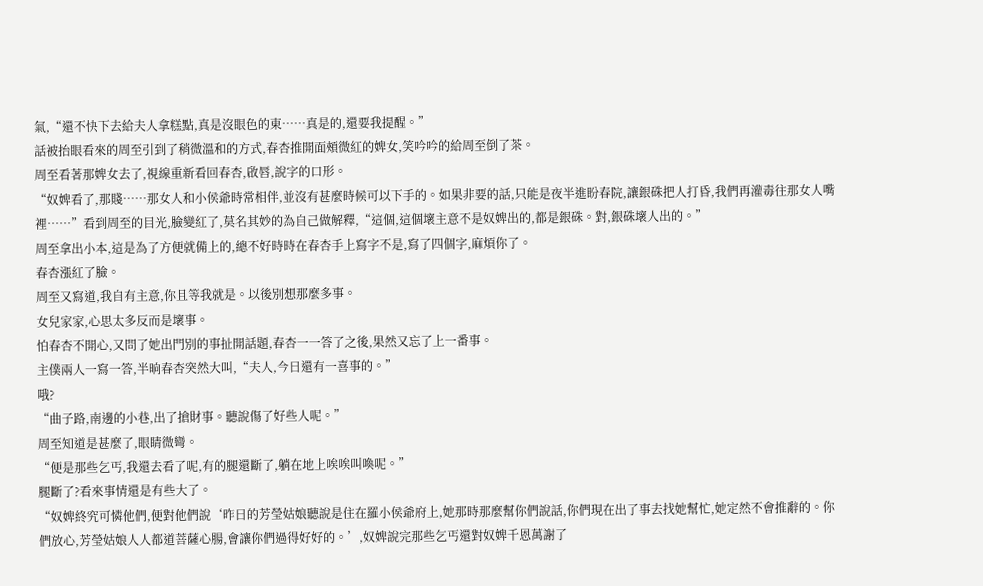氣,“還不快下去給夫人拿糕點,真是沒眼色的東……真是的,還要我提醒。”
話被抬眼看來的周至引到了稍微溫和的方式,春杏推開面頰微紅的婢女,笑吟吟的給周至倒了茶。
周至看著那婢女去了,視線重新看回春杏,啟唇,說字的口形。
“奴婢看了,那賤……那女人和小侯爺時常相伴,並沒有甚麼時候可以下手的。如果非要的話,只能是夜半進盼春院,讓銀硃把人打昏,我們再灌毒往那女人嘴裡……”看到周至的目光,臉變紅了,莫名其妙的為自己做解釋,“這個,這個壞主意不是奴婢出的,都是銀硃。對,銀硃壞人出的。”
周至拿出小本,這是為了方便就備上的,總不好時時在春杏手上寫字不是,寫了四個字,麻煩你了。
春杏漲紅了臉。
周至又寫道,我自有主意,你且等我就是。以後別想那麼多事。
女兒家家,心思太多反而是壞事。
怕春杏不開心,又問了她出門別的事扯開話題,春杏一一答了之後,果然又忘了上一番事。
主僕兩人一寫一答,半晌春杏突然大叫,“夫人,今日還有一喜事的。”
哦?
“曲子路,南邊的小巷,出了搶財事。聽說傷了好些人呢。”
周至知道是甚麼了,眼睛微彎。
“便是那些乞丐,我還去看了呢,有的腿還斷了,躺在地上唉唉叫喚呢。”
腿斷了?看來事情還是有些大了。
“奴婢終究可憐他們,便對他們說‘昨日的芳瑩姑娘聽說是住在羅小侯爺府上,她那時那麼幫你們說話,你們現在出了事去找她幫忙,她定然不會推辭的。你們放心,芳瑩姑娘人人都道菩薩心腸,會讓你們過得好好的。’,奴婢說完那些乞丐還對奴婢千恩萬謝了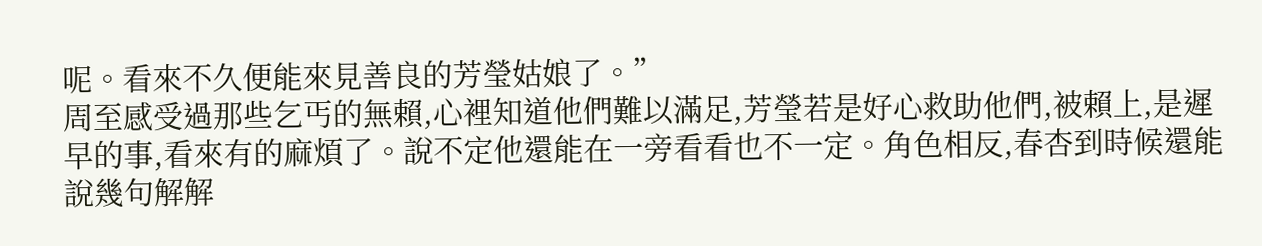呢。看來不久便能來見善良的芳瑩姑娘了。”
周至感受過那些乞丐的無賴,心裡知道他們難以滿足,芳瑩若是好心救助他們,被賴上,是遲早的事,看來有的麻煩了。說不定他還能在一旁看看也不一定。角色相反,春杏到時候還能說幾句解解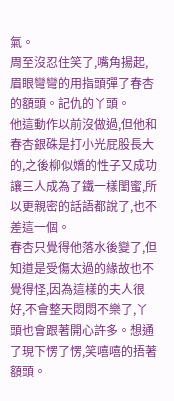氣。
周至沒忍住笑了,嘴角揚起,眉眼彎彎的用指頭彈了春杏的額頭。記仇的丫頭。
他這動作以前沒做過,但他和春杏銀硃是打小光屁股長大的,之後柳似嬌的性子又成功讓三人成為了鐵一樣閨蜜,所以更親密的話語都說了,也不差這一個。
春杏只覺得他落水後變了,但知道是受傷太過的緣故也不覺得怪,因為這樣的夫人很好,不會整天悶悶不樂了,丫頭也會跟著開心許多。想通了現下愣了愣,笑嘻嘻的捂著額頭。